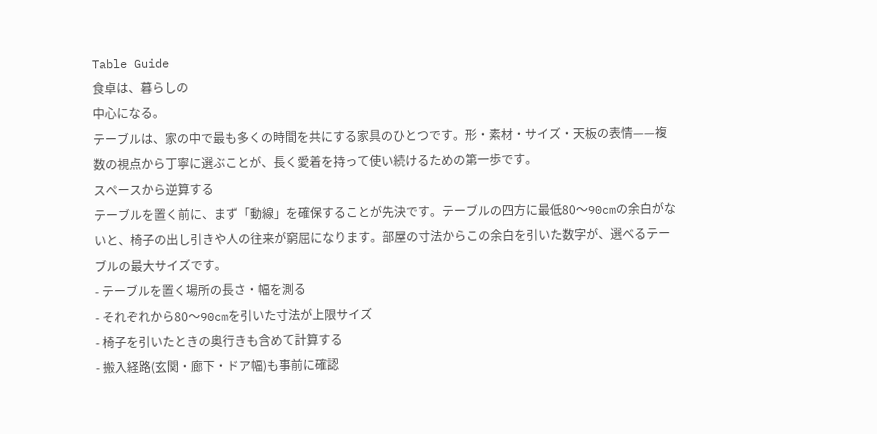Table Guide
食卓は、暮らしの
中心になる。
テーブルは、家の中で最も多くの時間を共にする家具のひとつです。形・素材・サイズ・天板の表情——複数の視点から丁寧に選ぶことが、長く愛着を持って使い続けるための第一歩です。
スペースから逆算する
テーブルを置く前に、まず「動線」を確保することが先決です。テーブルの四方に最低80〜90cmの余白がないと、椅子の出し引きや人の往来が窮屈になります。部屋の寸法からこの余白を引いた数字が、選べるテーブルの最大サイズです。
- テーブルを置く場所の長さ・幅を測る
- それぞれから80〜90cmを引いた寸法が上限サイズ
- 椅子を引いたときの奥行きも含めて計算する
- 搬入経路(玄関・廊下・ドア幅)も事前に確認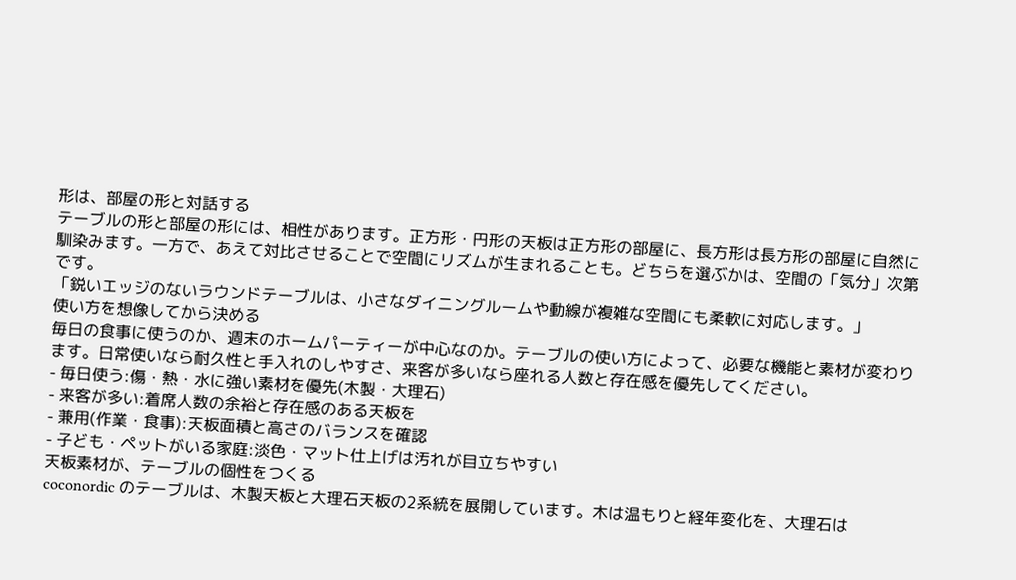形は、部屋の形と対話する
テーブルの形と部屋の形には、相性があります。正方形・円形の天板は正方形の部屋に、長方形は長方形の部屋に自然に馴染みます。一方で、あえて対比させることで空間にリズムが生まれることも。どちらを選ぶかは、空間の「気分」次第です。
「鋭いエッジのないラウンドテーブルは、小さなダイニングルームや動線が複雑な空間にも柔軟に対応します。」
使い方を想像してから決める
毎日の食事に使うのか、週末のホームパーティーが中心なのか。テーブルの使い方によって、必要な機能と素材が変わります。日常使いなら耐久性と手入れのしやすさ、来客が多いなら座れる人数と存在感を優先してください。
- 毎日使う:傷・熱・水に強い素材を優先(木製・大理石)
- 来客が多い:着席人数の余裕と存在感のある天板を
- 兼用(作業・食事):天板面積と高さのバランスを確認
- 子ども・ペットがいる家庭:淡色・マット仕上げは汚れが目立ちやすい
天板素材が、テーブルの個性をつくる
coconordic のテーブルは、木製天板と大理石天板の2系統を展開しています。木は温もりと経年変化を、大理石は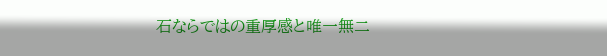石ならではの重厚感と唯一無二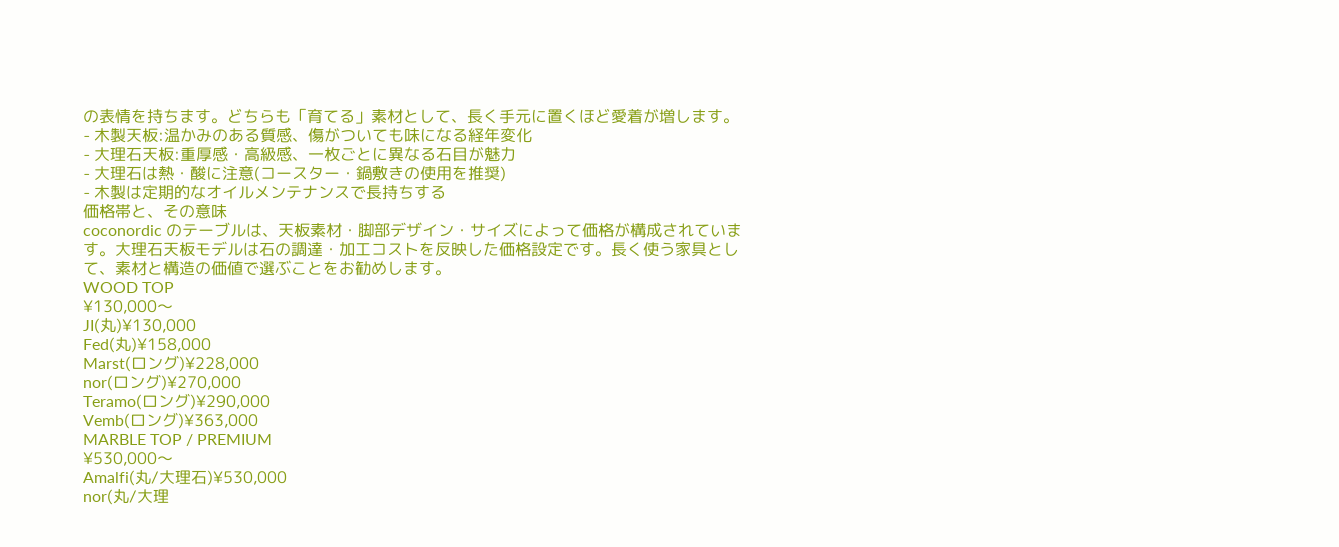の表情を持ちます。どちらも「育てる」素材として、長く手元に置くほど愛着が増します。
- 木製天板:温かみのある質感、傷がついても味になる経年変化
- 大理石天板:重厚感・高級感、一枚ごとに異なる石目が魅力
- 大理石は熱・酸に注意(コースター・鍋敷きの使用を推奨)
- 木製は定期的なオイルメンテナンスで長持ちする
価格帯と、その意味
coconordic のテーブルは、天板素材・脚部デザイン・サイズによって価格が構成されています。大理石天板モデルは石の調達・加工コストを反映した価格設定です。長く使う家具として、素材と構造の価値で選ぶことをお勧めします。
WOOD TOP
¥130,000〜
JI(丸)¥130,000
Fed(丸)¥158,000
Marst(ロング)¥228,000
nor(ロング)¥270,000
Teramo(ロング)¥290,000
Vemb(ロング)¥363,000
MARBLE TOP / PREMIUM
¥530,000〜
Amalfi(丸/大理石)¥530,000
nor(丸/大理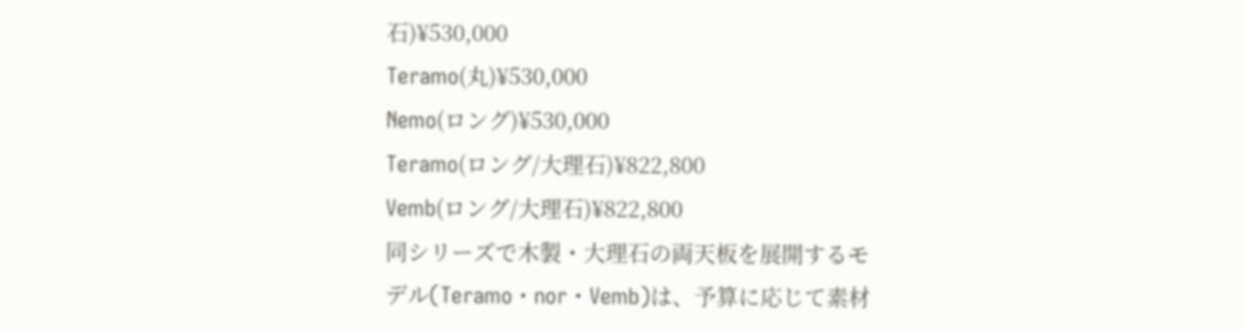石)¥530,000
Teramo(丸)¥530,000
Nemo(ロング)¥530,000
Teramo(ロング/大理石)¥822,800
Vemb(ロング/大理石)¥822,800
同シリーズで木製・大理石の両天板を展開するモデル(Teramo・nor・Vemb)は、予算に応じて素材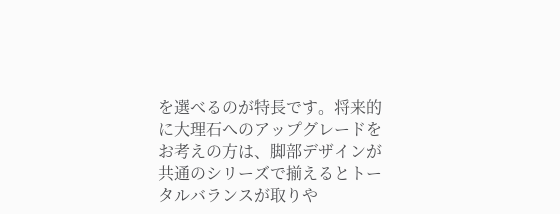を選べるのが特長です。将来的に大理石へのアップグレードをお考えの方は、脚部デザインが共通のシリーズで揃えるとトータルバランスが取りや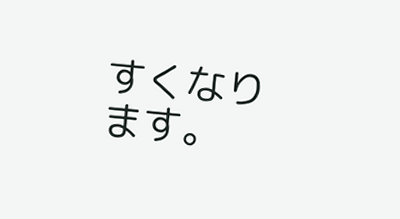すくなります。